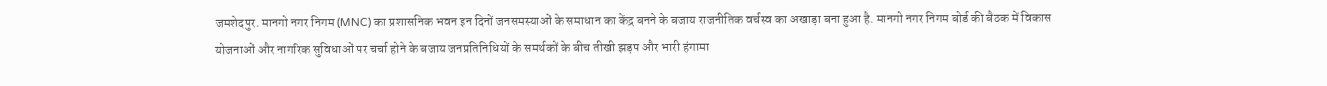जमशेदपुर. मानगो नगर निगम (MNC) का प्रशासनिक भवन इन दिनों जनसमस्याओं के समाधान का केंद्र बनने के बजाय राजनीतिक वर्चस्व का अखाड़ा बना हुआ है. मानगो नगर निगम बोर्ड की बैठक में विकास योजनाओं और नागरिक सुविधाओं पर चर्चा होने के बजाय जनप्रतिनिधियों के समर्थकों के बीच तीखी झड़प और भारी हंगामा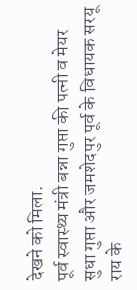देखने को मिला.
पूर्व स्वास्थ्य मंत्री बन्ना गुप्ता की पत्नी व मेयर सुधा गुप्ता और जमशेदपुर पूर्व के विधायक सरयू राय के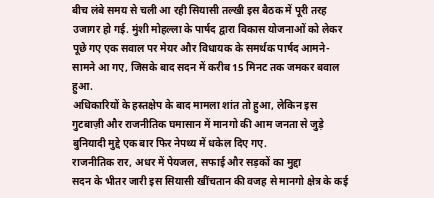बीच लंबे समय से चली आ रही सियासी तल्खी इस बैठक में पूरी तरह उजागर हो गई. मुंशी मोहल्ला के पार्षद द्वारा विकास योजनाओं को लेकर पूछे गए एक सवाल पर मेयर और विधायक के समर्थक पार्षद आमने-सामने आ गए, जिसके बाद सदन में करीब 15 मिनट तक जमकर बवाल हुआ.
अधिकारियों के हस्तक्षेप के बाद मामला शांत तो हुआ, लेकिन इस गुटबाज़ी और राजनीतिक घमासान में मानगो की आम जनता से जुड़े बुनियादी मुद्दे एक बार फिर नेपथ्य में धकेल दिए गए.
राजनीतिक रार, अधर में पेयजल, सफाई और सड़कों का मुद्दा
सदन के भीतर जारी इस सियासी खींचतान की वजह से मानगो क्षेत्र के कई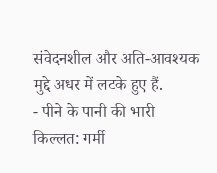संवेदनशील और अति-आवश्यक मुद्दे अधर में लटके हुए हैं.
- पीने के पानी की भारी किल्लत: गर्मी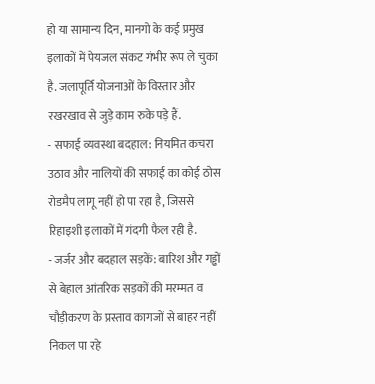हो या सामान्य दिन, मानगो के कई प्रमुख इलाकों में पेयजल संकट गंभीर रूप ले चुका है. जलापूर्ति योजनाओं के विस्तार और रखरखाव से जुड़े काम रुके पड़े हैं.
- सफाई व्यवस्था बदहाल: नियमित कचरा उठाव और नालियों की सफाई का कोई ठोस रोडमैप लागू नहीं हो पा रहा है, जिससे रिहाइशी इलाकों में गंदगी फैल रही है.
- जर्जर और बदहाल सड़कें: बारिश और गड्ढों से बेहाल आंतरिक सड़कों की मरम्मत व चौड़ीकरण के प्रस्ताव कागजों से बाहर नहीं निकल पा रहे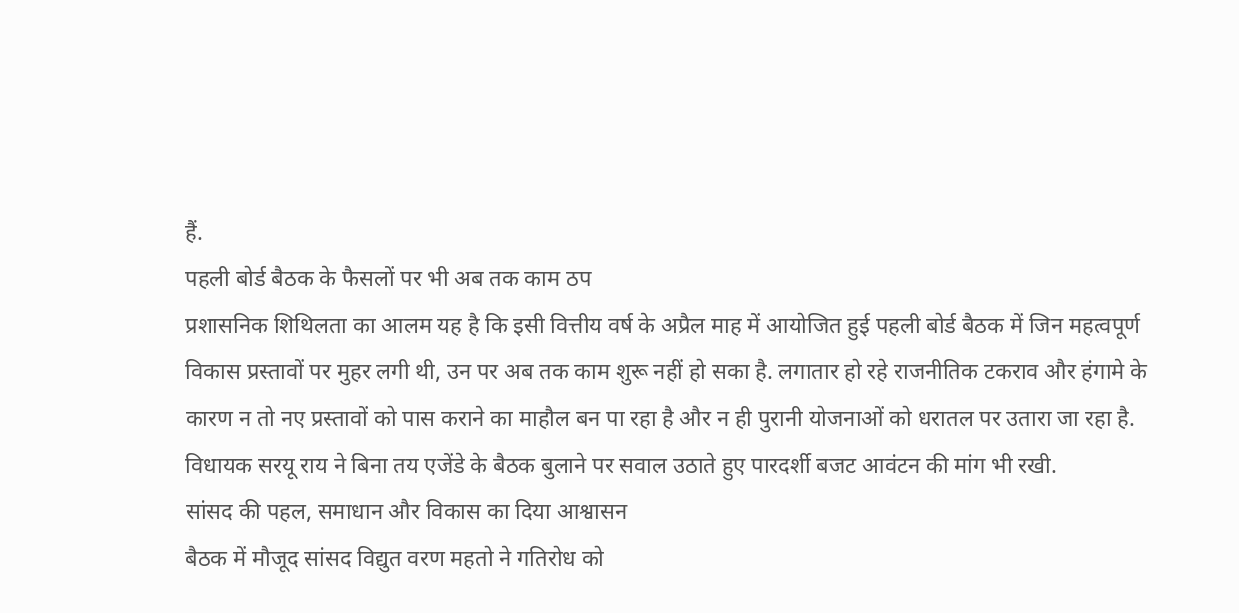हैं.
पहली बोर्ड बैठक के फैसलों पर भी अब तक काम ठप
प्रशासनिक शिथिलता का आलम यह है कि इसी वित्तीय वर्ष के अप्रैल माह में आयोजित हुई पहली बोर्ड बैठक में जिन महत्वपूर्ण विकास प्रस्तावों पर मुहर लगी थी, उन पर अब तक काम शुरू नहीं हो सका है. लगातार हो रहे राजनीतिक टकराव और हंगामे के कारण न तो नए प्रस्तावों को पास कराने का माहौल बन पा रहा है और न ही पुरानी योजनाओं को धरातल पर उतारा जा रहा है. विधायक सरयू राय ने बिना तय एजेंडे के बैठक बुलाने पर सवाल उठाते हुए पारदर्शी बजट आवंटन की मांग भी रखी.
सांसद की पहल, समाधान और विकास का दिया आश्वासन
बैठक में मौजूद सांसद विद्युत वरण महतो ने गतिरोध को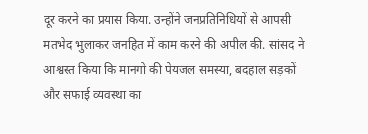दूर करने का प्रयास किया. उन्होंने जनप्रतिनिधियों से आपसी मतभेद भुलाकर जनहित में काम करने की अपील की. सांसद ने आश्वस्त किया कि मानगो की पेयजल समस्या, बदहाल सड़कों और सफाई व्यवस्था का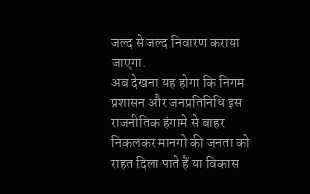जल्द से जल्द निवारण कराया जाएगा.
अब देखना यह होगा कि निगम प्रशासन और जनप्रतिनिधि इस राजनीतिक हंगामे से बाहर निकलकर मानगो की जनता को राहत दिला पाते हैं या विकास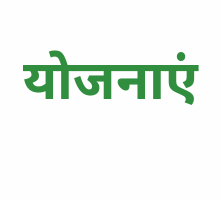योजनाएं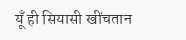यूँ ही सियासी खींचतान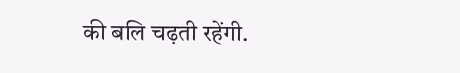की बलि चढ़ती रहेंगी.